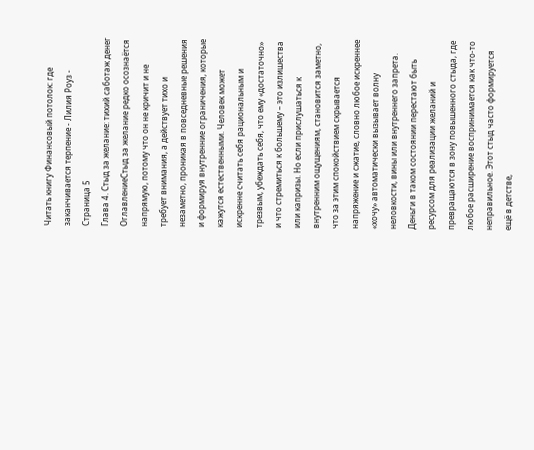Читать книгу Финансовый потолок: где заканчивается терпение - Лилия Роуз - Страница 5
Глава 4. Стыд за желание: тихий саботаж денег
ОглавлениеСтыд за желание редко осознаётся напрямую, потому что он не кричит и не требует внимания, а действует тихо и незаметно, проникая в повседневные решения и формируя внутренние ограничения, которые кажутся естественными. Человек может искренне считать себя рациональным и трезвым, убеждать себя, что ему «достаточно» и что стремиться к большему – это излишества или капризы. Но если прислушаться к внутренним ощущениям, становится заметно, что за этим спокойствием скрывается напряжение и сжатие, словно любое искреннее «хочу» автоматически вызывает волну неловкости, вины или внутреннего запрета. Деньги в таком состоянии перестают быть ресурсом для реализации желаний и превращаются в зону повышенного стыда, где любое расширение воспринимается как что-то неправильное. Этот стыд часто формируется ещё в детстве,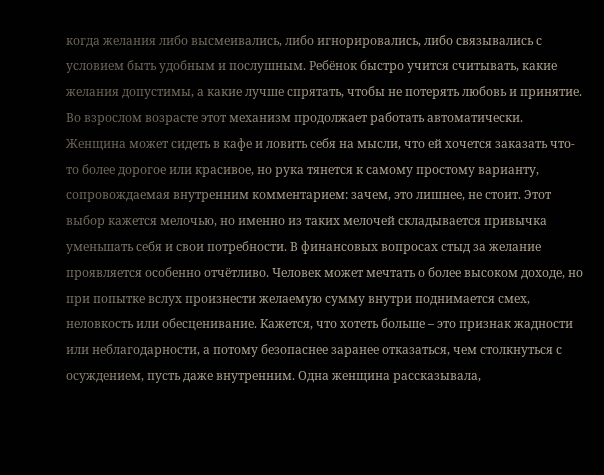когда желания либо высмеивались, либо игнорировались, либо связывались с условием быть удобным и послушным. Ребёнок быстро учится считывать, какие желания допустимы, а какие лучше спрятать, чтобы не потерять любовь и принятие. Во взрослом возрасте этот механизм продолжает работать автоматически. Женщина может сидеть в кафе и ловить себя на мысли, что ей хочется заказать что-то более дорогое или красивое, но рука тянется к самому простому варианту, сопровождаемая внутренним комментарием: зачем, это лишнее, не стоит. Этот выбор кажется мелочью, но именно из таких мелочей складывается привычка уменьшать себя и свои потребности. В финансовых вопросах стыд за желание проявляется особенно отчётливо. Человек может мечтать о более высоком доходе, но при попытке вслух произнести желаемую сумму внутри поднимается смех, неловкость или обесценивание. Кажется, что хотеть больше – это признак жадности или неблагодарности, а потому безопаснее заранее отказаться, чем столкнуться с осуждением, пусть даже внутренним. Одна женщина рассказывала,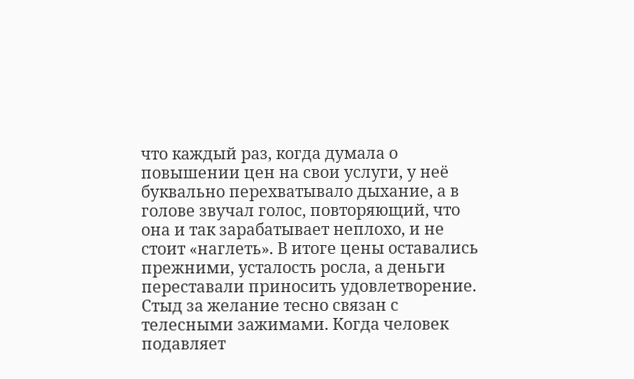что каждый раз, когда думала о повышении цен на свои услуги, у неё буквально перехватывало дыхание, а в голове звучал голос, повторяющий, что она и так зарабатывает неплохо, и не стоит «наглеть». В итоге цены оставались прежними, усталость росла, а деньги переставали приносить удовлетворение. Стыд за желание тесно связан с телесными зажимами. Когда человек подавляет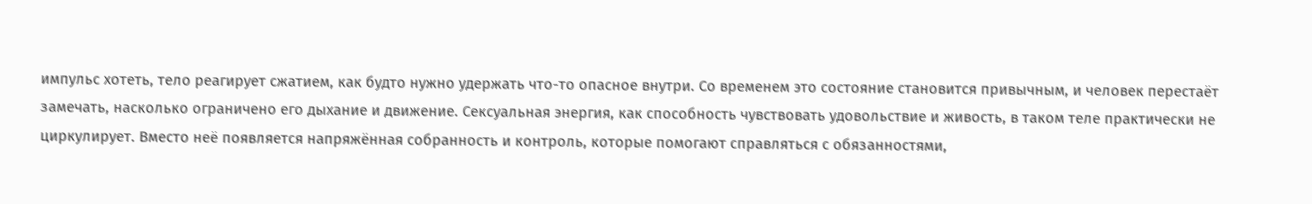импульс хотеть, тело реагирует сжатием, как будто нужно удержать что-то опасное внутри. Со временем это состояние становится привычным, и человек перестаёт замечать, насколько ограничено его дыхание и движение. Сексуальная энергия, как способность чувствовать удовольствие и живость, в таком теле практически не циркулирует. Вместо неё появляется напряжённая собранность и контроль, которые помогают справляться с обязанностями,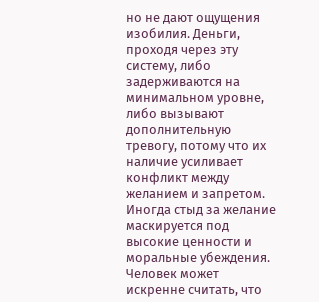но не дают ощущения изобилия. Деньги, проходя через эту систему, либо задерживаются на минимальном уровне, либо вызывают дополнительную тревогу, потому что их наличие усиливает конфликт между желанием и запретом. Иногда стыд за желание маскируется под высокие ценности и моральные убеждения. Человек может искренне считать, что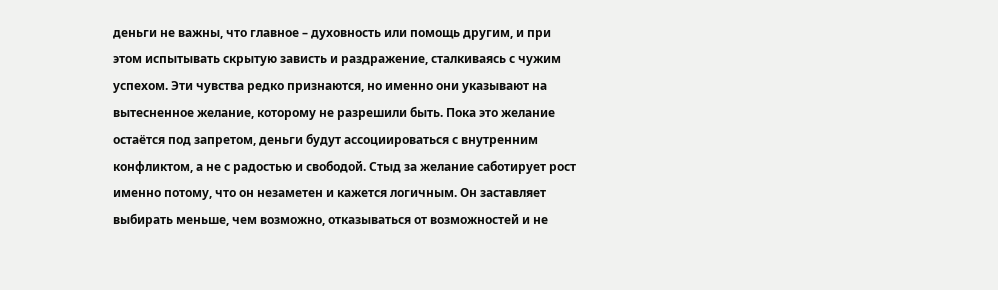деньги не важны, что главное – духовность или помощь другим, и при этом испытывать скрытую зависть и раздражение, сталкиваясь с чужим успехом. Эти чувства редко признаются, но именно они указывают на вытесненное желание, которому не разрешили быть. Пока это желание остаётся под запретом, деньги будут ассоциироваться с внутренним конфликтом, а не с радостью и свободой. Стыд за желание саботирует рост именно потому, что он незаметен и кажется логичным. Он заставляет выбирать меньше, чем возможно, отказываться от возможностей и не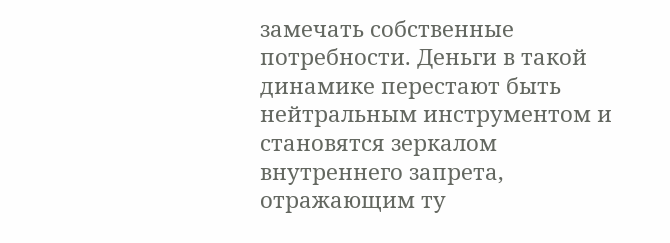замечать собственные потребности. Деньги в такой динамике перестают быть нейтральным инструментом и становятся зеркалом внутреннего запрета, отражающим ту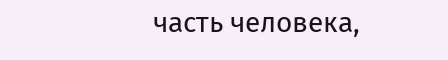часть человека,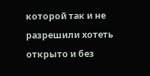которой так и не разрешили хотеть открыто и без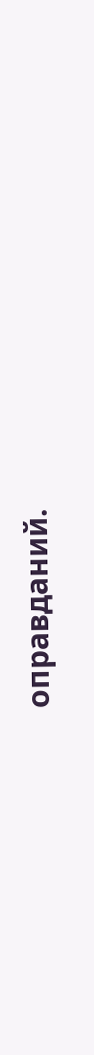оправданий.